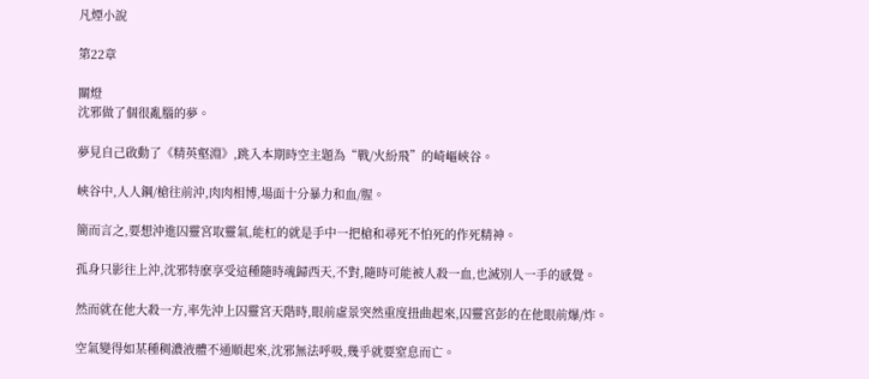凡煙小說

第22章

關燈
沈邪做了個很亂腦的夢。

夢見自己啟動了《精英壑淵》,跳入本期時空主題為“戰/火紛飛”的崎嶇峽谷。

峽谷中,人人鋼/槍往前沖,肉肉相博,場面十分暴力和血/腥。

簡而言之,要想沖進囚靈宮取靈氣,能杠的就是手中一把槍和尋死不怕死的作死精神。

孤身只影往上沖,沈邪特麽享受這種隨時魂歸西天,不對,隨時可能被人殺一血,也滅別人一手的感覺。

然而就在他大殺一方,率先沖上囚靈宮天階時,眼前虛景突然重度扭曲起來,囚靈宮彭的在他眼前爆/炸。

空氣變得如某種稠濃液體不通順起來,沈邪無法呼吸,幾乎就要窒息而亡。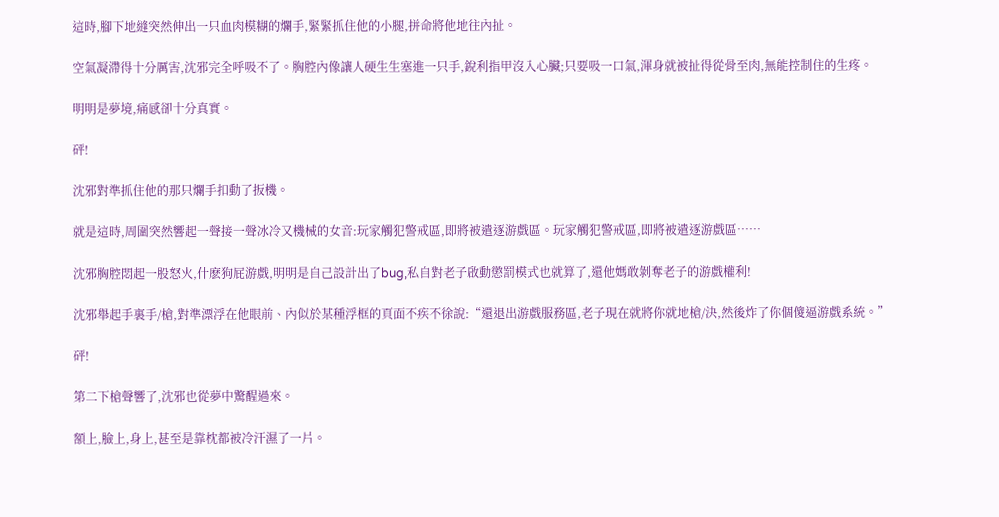這時,腳下地縫突然伸出一只血肉模糊的爛手,緊緊抓住他的小腿,拼命將他地往內扯。

空氣凝滯得十分厲害,沈邪完全呼吸不了。胸腔內像讓人硬生生塞進一只手,銳利指甲沒入心臟;只要吸一口氣,渾身就被扯得從骨至肉,無能控制住的生疼。

明明是夢境,痛感卻十分真實。

砰!

沈邪對準抓住他的那只爛手扣動了扳機。

就是這時,周圍突然響起一聲接一聲冰冷又機械的女音:玩家觸犯警戒區,即將被遣逐游戲區。玩家觸犯警戒區,即將被遣逐游戲區……

沈邪胸腔悶起一股怒火,什麽狗屁游戲,明明是自己設計出了bug,私自對老子啟動懲罰模式也就算了,還他媽敢剝奪老子的游戲權利!

沈邪舉起手裏手/槍,對準漂浮在他眼前、內似於某種浮框的頁面不疾不徐說:“還退出游戲服務區,老子現在就將你就地槍/決,然後炸了你個傻逼游戲系統。”

砰!

第二下槍聲響了,沈邪也從夢中驚醒過來。

額上,臉上,身上,甚至是靠枕都被冷汗濕了一片。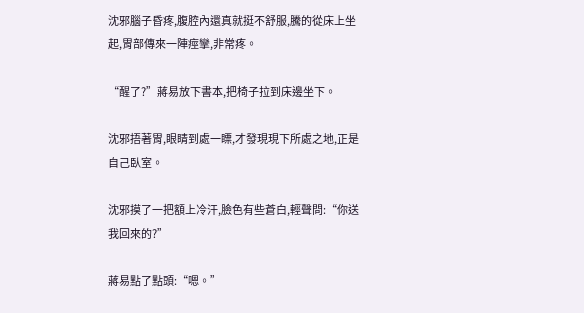沈邪腦子昏疼,腹腔內還真就挺不舒服,騰的從床上坐起,胃部傳來一陣痙攣,非常疼。

“醒了?”蔣易放下書本,把椅子拉到床邊坐下。

沈邪捂著胃,眼睛到處一瞟,才發現現下所處之地,正是自己臥室。

沈邪摸了一把額上冷汗,臉色有些蒼白,輕聲問:“你送我回來的?”

蔣易點了點頭:“嗯。”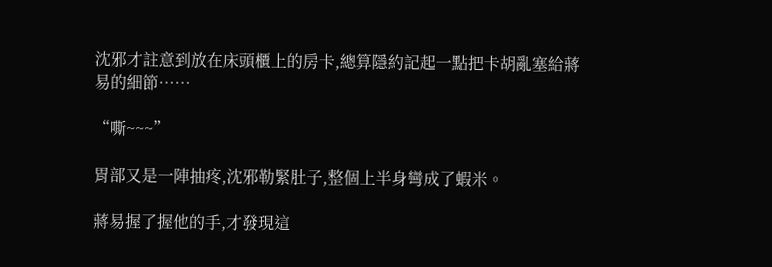沈邪才註意到放在床頭櫃上的房卡,總算隱約記起一點把卡胡亂塞給蔣易的細節……

“嘶~~~”

胃部又是一陣抽疼,沈邪勒緊肚子,整個上半身彎成了蝦米。

蔣易握了握他的手,才發現這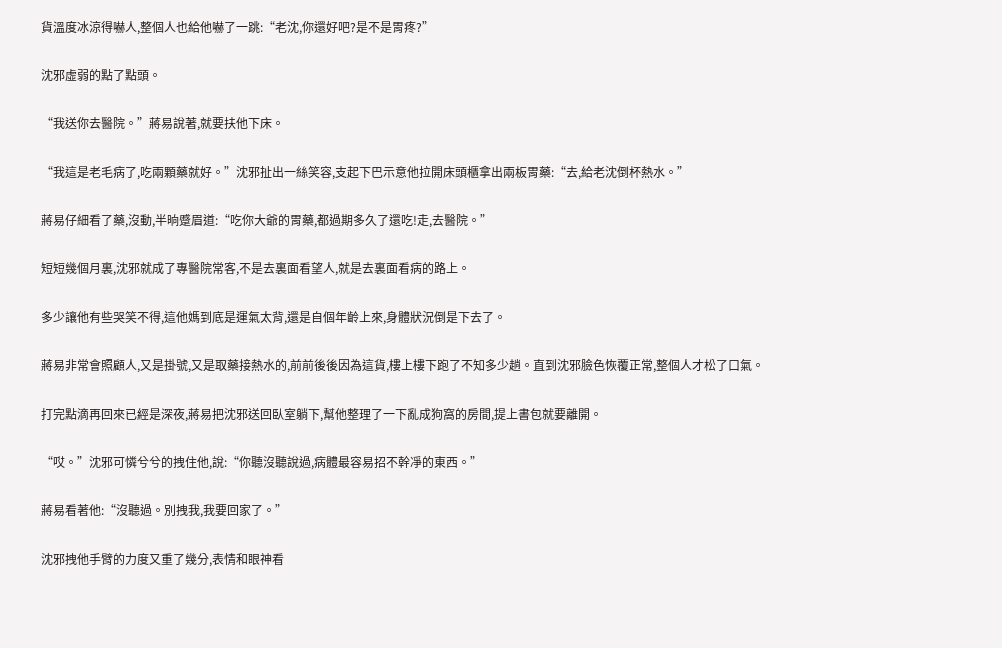貨溫度冰涼得嚇人,整個人也給他嚇了一跳:“老沈,你還好吧?是不是胃疼?”

沈邪虛弱的點了點頭。

“我送你去醫院。”蔣易說著,就要扶他下床。

“我這是老毛病了,吃兩顆藥就好。”沈邪扯出一絲笑容,支起下巴示意他拉開床頭櫃拿出兩板胃藥:“去,給老沈倒杯熱水。”

蔣易仔細看了藥,沒動,半晌蹙眉道:“吃你大爺的胃藥,都過期多久了還吃!走,去醫院。”

短短幾個月裏,沈邪就成了專醫院常客,不是去裏面看望人,就是去裏面看病的路上。

多少讓他有些哭笑不得,這他媽到底是運氣太背,還是自個年齡上來,身體狀況倒是下去了。

蔣易非常會照顧人,又是掛號,又是取藥接熱水的,前前後後因為這貨,樓上樓下跑了不知多少趟。直到沈邪臉色恢覆正常,整個人才松了口氣。

打完點滴再回來已經是深夜,蔣易把沈邪送回臥室躺下,幫他整理了一下亂成狗窩的房間,提上書包就要離開。

“哎。”沈邪可憐兮兮的拽住他,說:“你聽沒聽說過,病體最容易招不幹凈的東西。”

蔣易看著他:“沒聽過。別拽我,我要回家了。”

沈邪拽他手臂的力度又重了幾分,表情和眼神看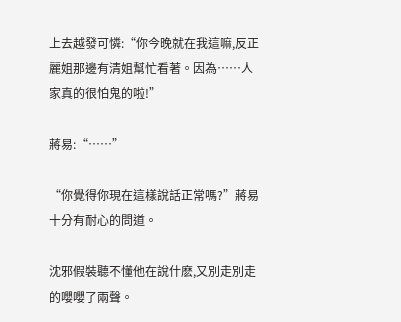上去越發可憐:“你今晚就在我這嘛,反正麗姐那邊有清姐幫忙看著。因為……人家真的很怕鬼的啦!”

蔣易:“……”

“你覺得你現在這樣說話正常嗎?”蔣易十分有耐心的問道。

沈邪假裝聽不懂他在說什麽,又別走別走的嚶嚶了兩聲。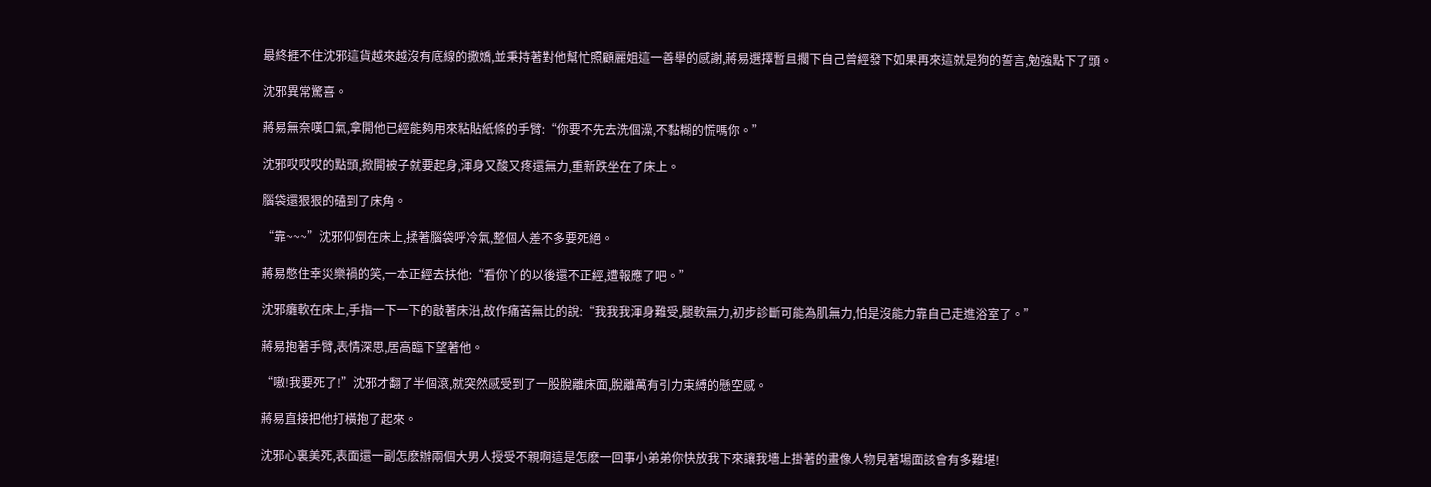最終捱不住沈邪這貨越來越沒有底線的撒嬌,並秉持著對他幫忙照顧麗姐這一善舉的感謝,蔣易選擇暫且擱下自己曾經發下如果再來這就是狗的誓言,勉強點下了頭。

沈邪異常驚喜。

蔣易無奈嘆口氣,拿開他已經能夠用來粘貼紙條的手臂:“你要不先去洗個澡,不黏糊的慌嗎你。”

沈邪哎哎哎的點頭,掀開被子就要起身,渾身又酸又疼還無力,重新跌坐在了床上。

腦袋還狠狠的磕到了床角。

“靠~~~”沈邪仰倒在床上,揉著腦袋呼冷氣,整個人差不多要死絕。

蔣易憋住幸災樂禍的笑,一本正經去扶他:“看你丫的以後還不正經,遭報應了吧。”

沈邪癱軟在床上,手指一下一下的敲著床沿,故作痛苦無比的說:“我我我渾身難受,腿軟無力,初步診斷可能為肌無力,怕是沒能力靠自己走進浴室了。”

蔣易抱著手臂,表情深思,居高臨下望著他。

“嗷!我要死了!”沈邪才翻了半個滾,就突然感受到了一股脫離床面,脫離萬有引力束縛的懸空感。

蔣易直接把他打橫抱了起來。

沈邪心裏美死,表面還一副怎麽辦兩個大男人授受不親啊這是怎麽一回事小弟弟你快放我下來讓我墻上掛著的畫像人物見著場面該會有多難堪!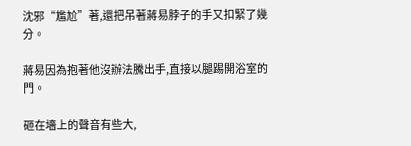沈邪“尷尬”著,還把吊著蔣易脖子的手又扣緊了幾分。

蔣易因為抱著他沒辦法騰出手,直接以腿踢開浴室的門。

砸在墻上的聲音有些大,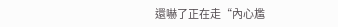還嚇了正在走“內心尷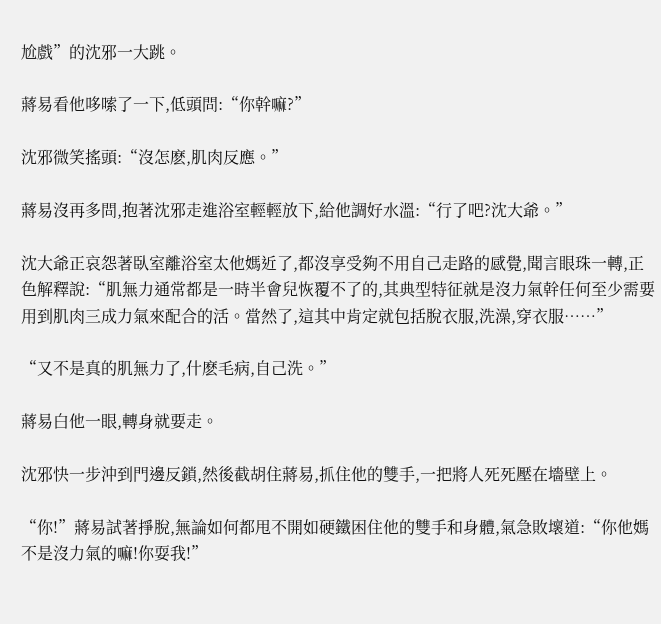尬戲”的沈邪一大跳。

蔣易看他哆嗦了一下,低頭問:“你幹嘛?”

沈邪微笑搖頭:“沒怎麽,肌肉反應。”

蔣易沒再多問,抱著沈邪走進浴室輕輕放下,給他調好水溫:“行了吧?沈大爺。”

沈大爺正哀怨著臥室離浴室太他媽近了,都沒享受夠不用自己走路的感覺,聞言眼珠一轉,正色解釋說:“肌無力通常都是一時半會兒恢覆不了的,其典型特征就是沒力氣幹任何至少需要用到肌肉三成力氣來配合的活。當然了,這其中肯定就包括脫衣服,洗澡,穿衣服……”

“又不是真的肌無力了,什麽毛病,自己洗。”

蔣易白他一眼,轉身就要走。

沈邪快一步沖到門邊反鎖,然後截胡住蔣易,抓住他的雙手,一把將人死死壓在墻壁上。

“你!”蔣易試著掙脫,無論如何都甩不開如硬鐵困住他的雙手和身體,氣急敗壞道:“你他媽不是沒力氣的嘛!你耍我!”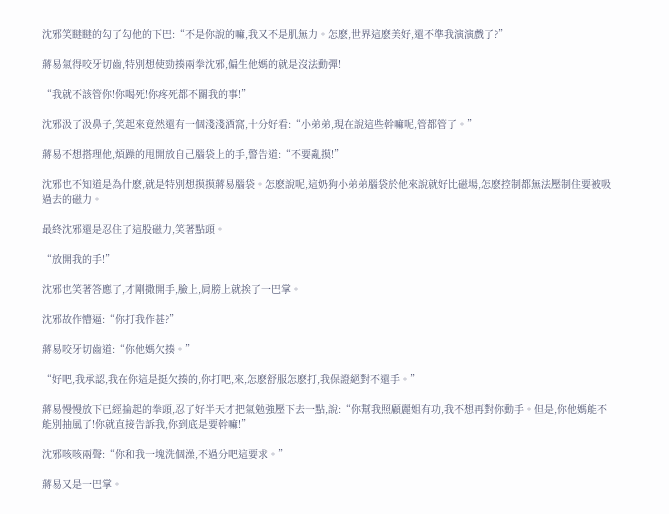沈邪笑瞇瞇的勾了勾他的下巴:“不是你說的嘛,我又不是肌無力。怎麽,世界這麽美好,還不準我演演戲了?”

蔣易氣得咬牙切齒,特別想使勁揍兩拳沈邪,偏生他媽的就是沒法動彈!

“我就不該管你!你喝死!你疼死都不關我的事!”

沈邪汲了汲鼻子,笑起來竟然還有一個淺淺酒窩,十分好看:“小弟弟,現在說這些幹嘛呢,管都管了。”

蔣易不想搭理他,煩躁的甩開放自己腦袋上的手,警告道:“不要亂摸!”

沈邪也不知道是為什麽,就是特別想摸摸蔣易腦袋。怎麽說呢,這奶狗小弟弟腦袋於他來說就好比磁場,怎麽控制都無法壓制住要被吸過去的磁力。

最終沈邪還是忍住了這股磁力,笑著點頭。

“放開我的手!”

沈邪也笑著答應了,才剛撒開手,臉上,肩膀上就挨了一巴掌。

沈邪故作懵逼:“你打我作甚?”

蔣易咬牙切齒道:“你他媽欠揍。”

“好吧,我承認,我在你這是挺欠揍的,你打吧,來,怎麽舒服怎麽打,我保證絕對不還手。”

蔣易慢慢放下已經掄起的拳頭,忍了好半天才把氣勉強壓下去一點,說:“你幫我照顧麗姐有功,我不想再對你動手。但是,你他媽能不能別抽風了!你就直接告訴我,你到底是要幹嘛!”

沈邪咳咳兩聲:“你和我一塊洗個澡,不過分吧這要求。”

蔣易又是一巴掌。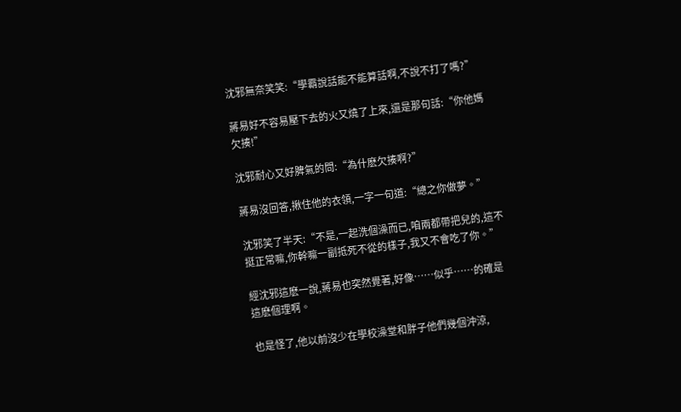沈邪無奈笑笑:“學霸說話能不能算話啊,不說不打了嗎?”

蔣易好不容易壓下去的火又燒了上來,還是那句話:“你他媽欠揍!”

沈邪耐心又好脾氣的問:“為什麽欠揍啊?”

蔣易沒回答,揪住他的衣領,一字一句道:“總之你做夢。”

沈邪笑了半天:“不是,一起洗個澡而已,咱兩都帶把兒的,這不挺正常嘛,你幹嘛一副抵死不從的樣子,我又不會吃了你。”

經沈邪這麽一說,蔣易也突然覺著,好像……似乎……的確是這麽個理啊。

也是怪了,他以前沒少在學校澡堂和胖子他們幾個沖涼,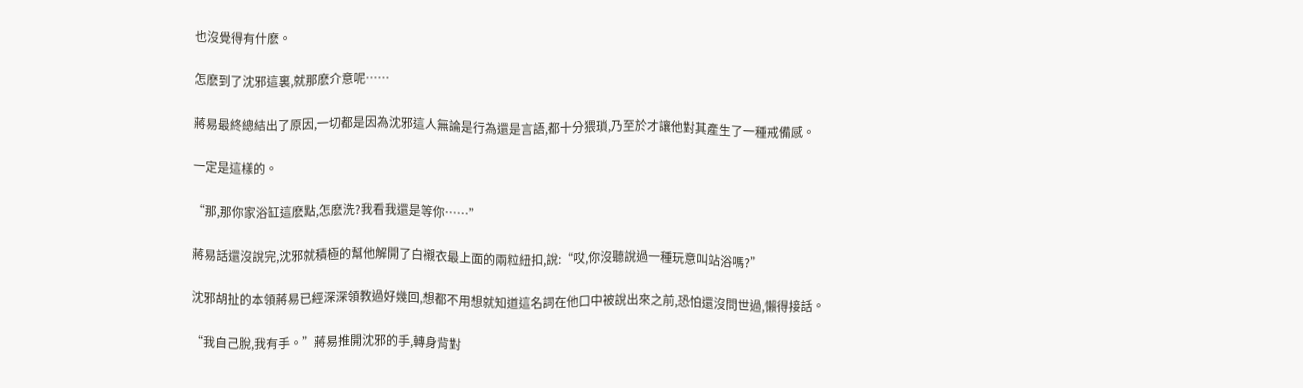也沒覺得有什麽。

怎麽到了沈邪這裏,就那麽介意呢……

蔣易最終總結出了原因,一切都是因為沈邪這人無論是行為還是言語,都十分猥瑣,乃至於才讓他對其產生了一種戒備感。

一定是這樣的。

“那,那你家浴缸這麽點,怎麽洗?我看我還是等你……”

蔣易話還沒說完,沈邪就積極的幫他解開了白襯衣最上面的兩粒紐扣,說:“哎,你沒聽說過一種玩意叫站浴嗎?”

沈邪胡扯的本領蔣易已經深深領教過好幾回,想都不用想就知道這名詞在他口中被說出來之前,恐怕還沒問世過,懶得接話。

“我自己脫,我有手。”蔣易推開沈邪的手,轉身背對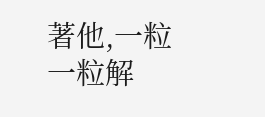著他,一粒一粒解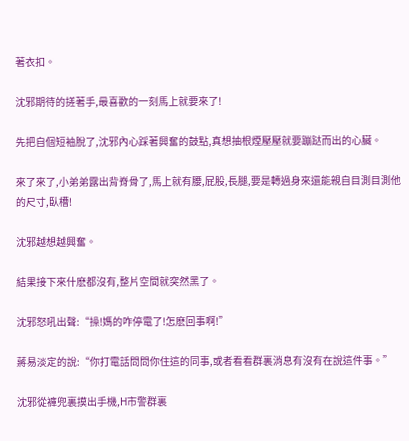著衣扣。

沈邪期待的搓著手,最喜歡的一刻馬上就要來了!

先把自個短袖脫了,沈邪內心踩著興奮的鼓點,真想抽根煙壓壓就要蹦跶而出的心臟。

來了來了,小弟弟露出背脊骨了,馬上就有腰,屁股,長腿,要是轉過身來還能親自目測目測他的尺寸,臥槽!

沈邪越想越興奮。

結果接下來什麽都沒有,整片空間就突然黑了。

沈邪怒吼出聲:“操!媽的咋停電了!怎麽回事啊!”

蔣易淡定的說:“你打電話問問你住這的同事,或者看看群裏消息有沒有在說這件事。”

沈邪從褲兜裏摸出手機,H市警群裏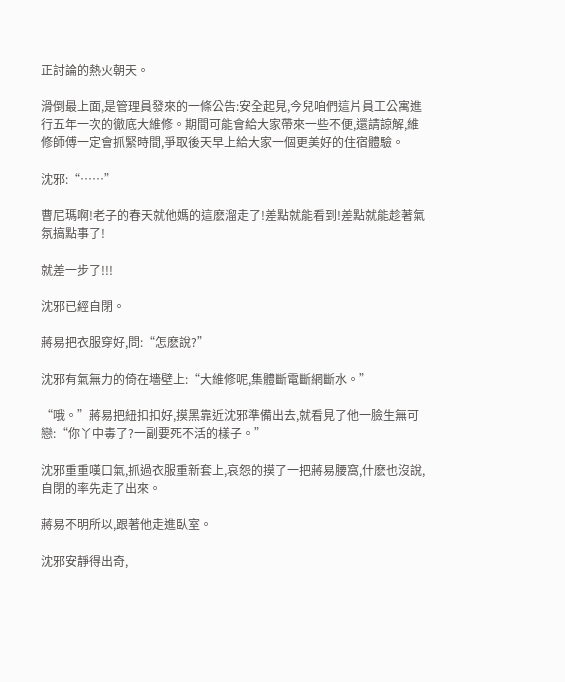正討論的熱火朝天。

滑倒最上面,是管理員發來的一條公告:安全起見,今兒咱們這片員工公寓進行五年一次的徹底大維修。期間可能會給大家帶來一些不便,還請諒解,維修師傅一定會抓緊時間,爭取後天早上給大家一個更美好的住宿體驗。

沈邪:“……”

曹尼瑪啊!老子的春天就他媽的這麽溜走了!差點就能看到!差點就能趁著氣氛搞點事了!

就差一步了!!!

沈邪已經自閉。

蔣易把衣服穿好,問:“怎麽說?”

沈邪有氣無力的倚在墻壁上:“大維修呢,集體斷電斷網斷水。”

“哦。”蔣易把紐扣扣好,摸黑靠近沈邪準備出去,就看見了他一臉生無可戀:“你丫中毒了?一副要死不活的樣子。”

沈邪重重嘆口氣,抓過衣服重新套上,哀怨的摸了一把蔣易腰窩,什麽也沒說,自閉的率先走了出來。

蔣易不明所以,跟著他走進臥室。

沈邪安靜得出奇,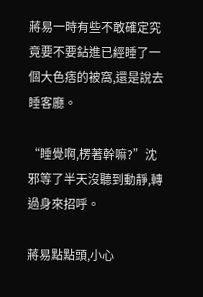蔣易一時有些不敢確定究竟要不要鉆進已經睡了一個大色痞的被窩,還是說去睡客廳。

“睡覺啊,楞著幹嘛?”沈邪等了半天沒聽到動靜,轉過身來招呼。

蔣易點點頭,小心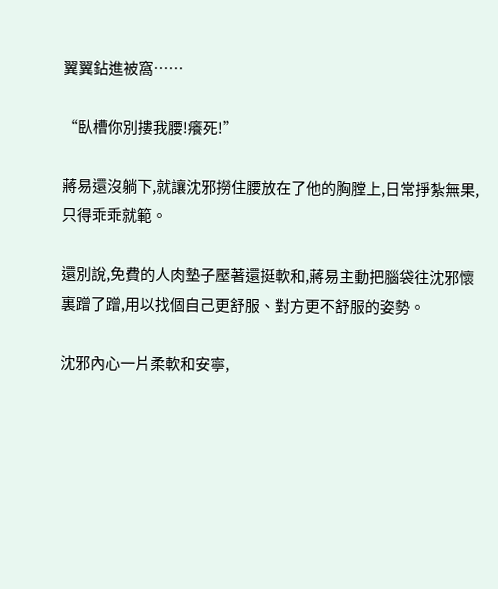翼翼鉆進被窩……

“臥槽你別摟我腰!癢死!”

蔣易還沒躺下,就讓沈邪撈住腰放在了他的胸膛上,日常掙紮無果,只得乖乖就範。

還別說,免費的人肉墊子壓著還挺軟和,蔣易主動把腦袋往沈邪懷裏蹭了蹭,用以找個自己更舒服、對方更不舒服的姿勢。

沈邪內心一片柔軟和安寧,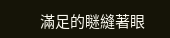滿足的瞇縫著眼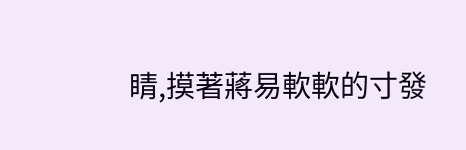睛,摸著蔣易軟軟的寸發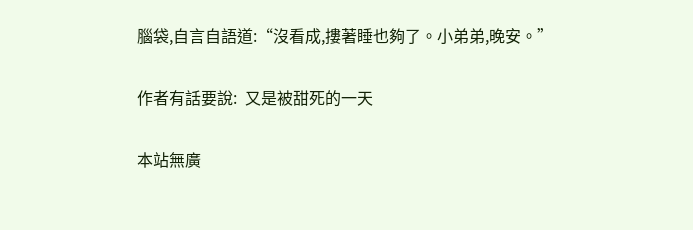腦袋,自言自語道:“沒看成,摟著睡也夠了。小弟弟,晚安。”

作者有話要說:  又是被甜死的一天

本站無廣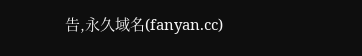告,永久域名(fanyan.cc)